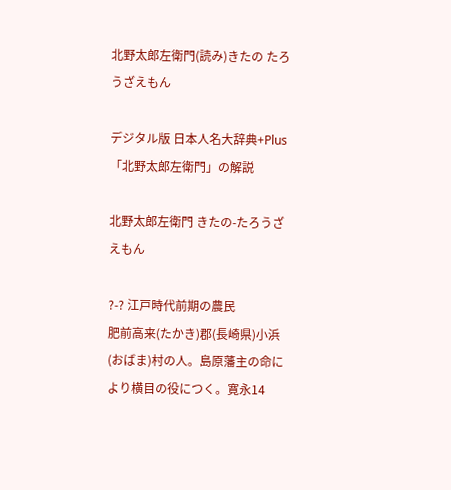北野太郎左衛門(読み)きたの たろうざえもん

デジタル版 日本人名大辞典+Plus 「北野太郎左衛門」の解説

北野太郎左衛門 きたの-たろうざえもん

?-? 江戸時代前期の農民
肥前高来(たかき)郡(長崎県)小浜(おばま)村の人。島原藩主の命により横目の役につく。寛永14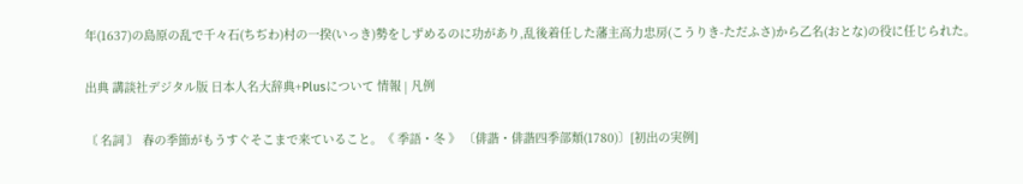年(1637)の島原の乱で千々石(ちぢわ)村の一揆(いっき)勢をしずめるのに功があり,乱後着任した藩主高力忠房(こうりき-ただふさ)から乙名(おとな)の役に任じられた。

出典 講談社デジタル版 日本人名大辞典+Plusについて 情報 | 凡例

〘 名詞 〙 春の季節がもうすぐそこまで来ていること。《 季語・冬 》 〔俳諧・俳諧四季部類(1780)〕[初出の実例]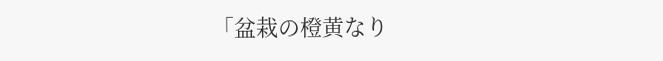「盆栽の橙黄なり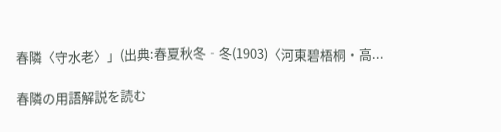春隣〈守水老〉」(出典:春夏秋冬‐冬(1903)〈河東碧梧桐・高...

春隣の用語解説を読む